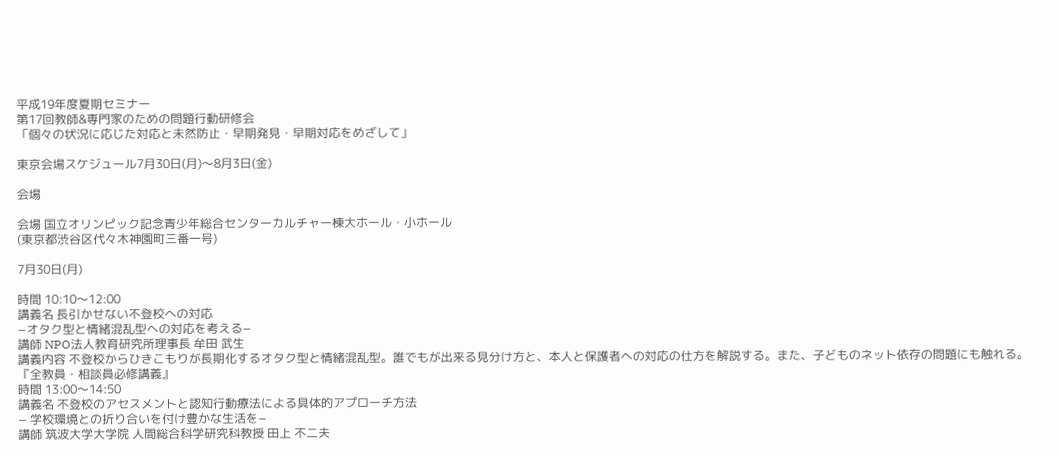平成19年度夏期セミナー
第17回教師&専門家のための問題行動研修会
「個々の状況に応じた対応と未然防止・早期発見・早期対応をめざして」

東京会場スケジュール7月30日(月)〜8月3日(金)

会場

会場 国立オリンピック記念青少年総合センターカルチャー棟大ホール・小ホール
(東京都渋谷区代々木神園町三番一号)

7月30日(月)

時間 10:10〜12:00
講義名 長引かせない不登校への対応
−オタク型と情緒混乱型への対応を考える−
講師 NPO法人教育研究所理事長 牟田 武生
講義内容 不登校からひきこもりが長期化するオタク型と情緒混乱型。誰でもが出来る見分け方と、本人と保護者への対応の仕方を解説する。また、子どものネット依存の問題にも触れる。
『全教員・相談員必修講義』
時間 13:00〜14:50
講義名 不登校のアセスメントと認知行動療法による具体的アプローチ方法
− 学校環境との折り合いを付け豊かな生活を−
講師 筑波大学大学院 人間総合科学研究科教授 田上 不二夫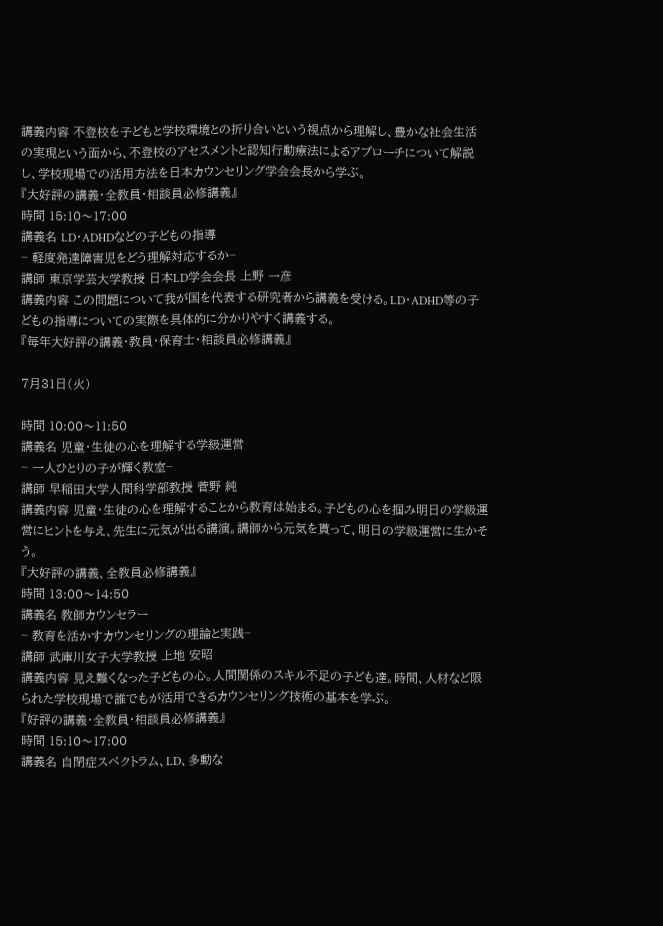講義内容 不登校を子どもと学校環境との折り合いという視点から理解し、豊かな社会生活の実現という面から、不登校のアセスメントと認知行動療法によるアプローチについて解説し、学校現場での活用方法を日本カウンセリング学会会長から学ぶ。
『大好評の講義・全教員・相談員必修講義』
時間 15:10〜17:00
講義名 LD・ADHDなどの子どもの指導
− 軽度発達障害児をどう理解対応するか−
講師 東京学芸大学教授 日本LD学会会長 上野 一彦
講義内容 この問題について我が国を代表する研究者から講義を受ける。LD・ADHD等の子どもの指導についての実際を具体的に分かりやすく講義する。
『毎年大好評の講義・教員・保育士・相談員必修講義』

7月31日(火)

時間 10:00〜11:50
講義名 児童・生徒の心を理解する学級運営
− 一人ひとりの子が輝く教室−
講師 早稲田大学人間科学部教授 菅野 純
講義内容 児童・生徒の心を理解することから教育は始まる。子どもの心を掴み明日の学級運営にヒントを与え、先生に元気が出る講演。講師から元気を貰って、明日の学級運営に生かそう。
『大好評の講義、全教員必修講義』
時間 13:00〜14:50
講義名 教師カウンセラー
− 教育を活かすカウンセリングの理論と実践−
講師 武庫川女子大学教授 上地 安昭
講義内容 見え難くなった子どもの心。人間関係のスキル不足の子ども達。時間、人材など限られた学校現場で誰でもが活用できるカウンセリング技術の基本を学ぶ。
『好評の講義・全教員・相談員必修講義』
時間 15:10〜17:00
講義名 自閉症スペクトラム、LD、多動な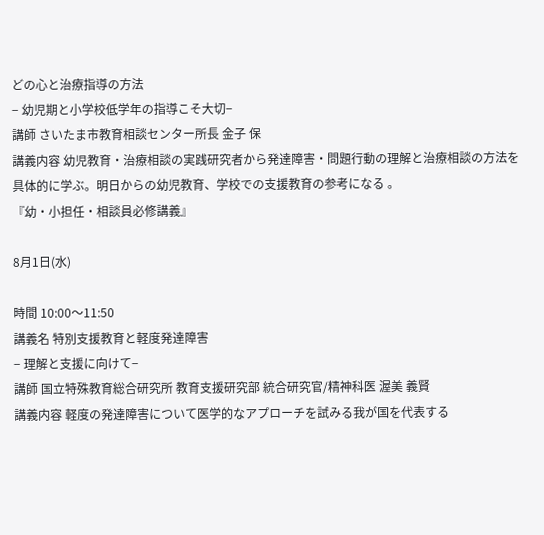どの心と治療指導の方法
− 幼児期と小学校低学年の指導こそ大切−
講師 さいたま市教育相談センター所長 金子 保
講義内容 幼児教育・治療相談の実践研究者から発達障害・問題行動の理解と治療相談の方法を具体的に学ぶ。明日からの幼児教育、学校での支援教育の参考になる 。
『幼・小担任・相談員必修講義』

8月1日(水)

時間 10:00〜11:50
講義名 特別支援教育と軽度発達障害
− 理解と支援に向けて−
講師 国立特殊教育総合研究所 教育支援研究部 統合研究官/精神科医 渥美 義賢
講義内容 軽度の発達障害について医学的なアプローチを試みる我が国を代表する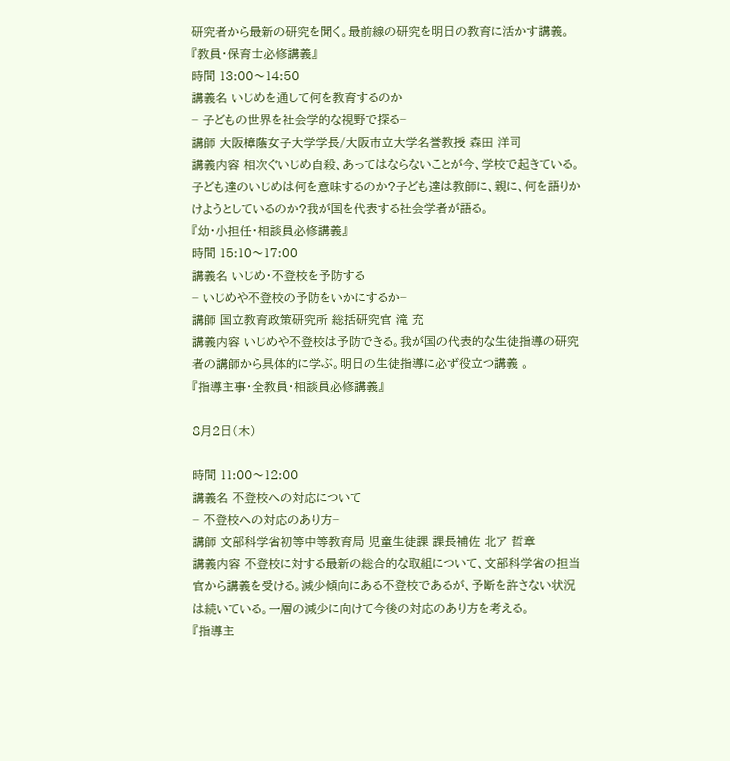研究者から最新の研究を聞く。最前線の研究を明日の教育に活かす講義。
『教員・保育士必修講義』
時間 13:00〜14:50
講義名 いじめを通して何を教育するのか
− 子どもの世界を社会学的な視野で探る−
講師 大阪樟蔭女子大学学長/大阪市立大学名誉教授 森田 洋司
講義内容 相次ぐいじめ自殺、あってはならないことが今、学校で起きている。子ども達のいじめは何を意味するのか?子ども達は教師に、親に、何を語りかけようとしているのか?我が国を代表する社会学者が語る。
『幼・小担任・相談員必修講義』
時間 15:10〜17:00
講義名 いじめ・不登校を予防する
− いじめや不登校の予防をいかにするか−
講師 国立教育政策研究所 総括研究官 滝 充
講義内容 いじめや不登校は予防できる。我が国の代表的な生徒指導の研究者の講師から具体的に学ぶ。明日の生徒指導に必ず役立つ講義 。
『指導主事・全教員・相談員必修講義』

8月2日(木)

時間 11:00〜12:00
講義名 不登校への対応について
− 不登校への対応のあり方−
講師 文部科学省初等中等教育局 児童生徒課 課長補佐 北ア 哲章
講義内容 不登校に対する最新の総合的な取組について、文部科学省の担当官から講義を受ける。減少傾向にある不登校であるが、予断を許さない状況は続いている。一層の減少に向けて今後の対応のあり方を考える。
『指導主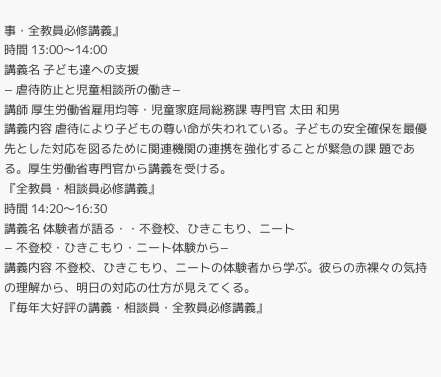事・全教員必修講義』
時間 13:00〜14:00
講義名 子ども達への支援
− 虐待防止と児童相談所の働き−
講師 厚生労働省雇用均等・児童家庭局総務課 専門官 太田 和男
講義内容 虐待により子どもの尊い命が失われている。子どもの安全確保を最優先とした対応を図るために関連機関の連携を強化することが緊急の課 題である。厚生労働省専門官から講義を受ける。
『全教員・相談員必修講義』
時間 14:20〜16:30
講義名 体験者が語る・・不登校、ひきこもり、ニート
− 不登校・ひきこもり・ニート体験から−
講義内容 不登校、ひきこもり、ニートの体験者から学ぶ。彼らの赤裸々の気持の理解から、明日の対応の仕方が見えてくる。
『毎年大好評の講義・相談員・全教員必修講義』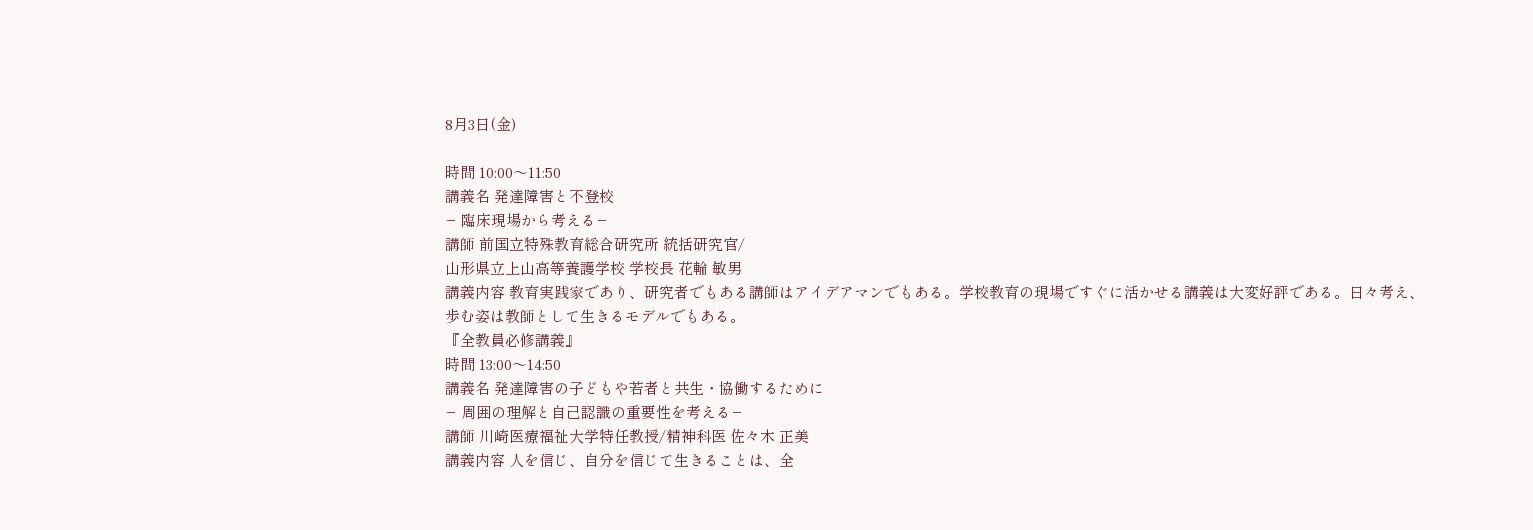8月3日(金)

時間 10:00〜11:50
講義名 発達障害と不登校
− 臨床現場から考える−
講師 前国立特殊教育総合研究所 統括研究官/
山形県立上山高等養護学校 学校長 花輪 敏男
講義内容 教育実践家であり、研究者でもある講師はアイデアマンでもある。学校教育の現場ですぐに活かせる講義は大変好評である。日々考え、歩む姿は教師として生きるモデルでもある。
『全教員必修講義』
時間 13:00〜14:50
講義名 発達障害の子どもや若者と共生・協働するために
− 周囲の理解と自己認識の重要性を考える−
講師 川崎医療福祉大学特任教授/精神科医 佐々木 正美
講義内容 人を信じ、自分を信じて生きることは、全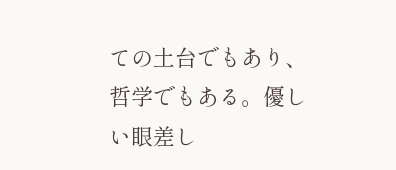ての土台でもあり、哲学でもある。優しい眼差し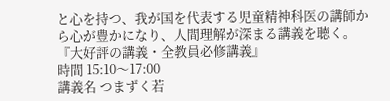と心を持つ、我が国を代表する児童精神科医の講師から心が豊かになり、人間理解が深まる講義を聴く。
『大好評の講義・全教員必修講義』
時間 15:10〜17:00
講義名 つまずく若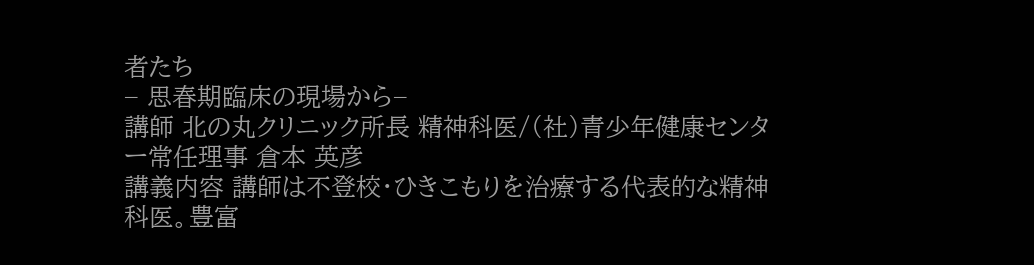者たち
− 思春期臨床の現場から−
講師 北の丸クリニック所長 精神科医/(社)青少年健康センター常任理事 倉本 英彦
講義内容 講師は不登校・ひきこもりを治療する代表的な精神科医。豊富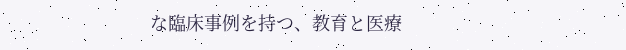な臨床事例を持つ、教育と医療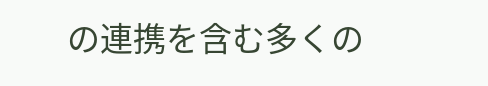の連携を含む多くの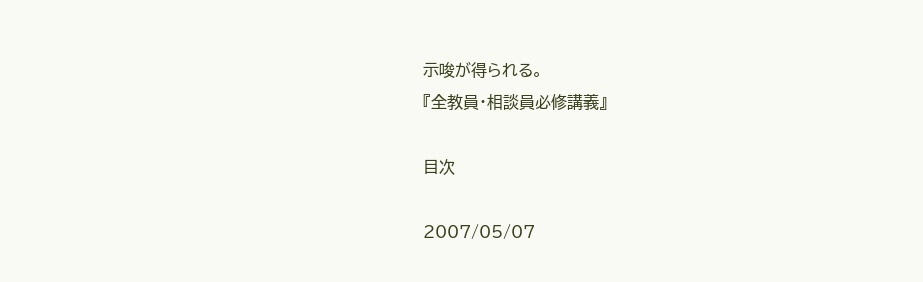示唆が得られる。
『全教員・相談員必修講義』

目次

2007/05/07